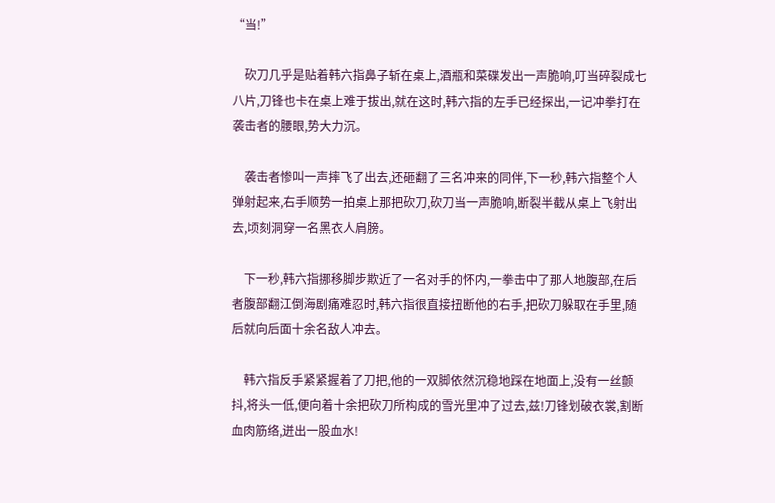“当!”

    砍刀几乎是贴着韩六指鼻子斩在桌上,酒瓶和菜碟发出一声脆响,叮当碎裂成七八片,刀锋也卡在桌上难于拔出,就在这时,韩六指的左手已经探出,一记冲拳打在袭击者的腰眼,势大力沉。

    袭击者惨叫一声摔飞了出去,还砸翻了三名冲来的同伴,下一秒,韩六指整个人弹射起来,右手顺势一拍桌上那把砍刀,砍刀当一声脆响,断裂半截从桌上飞射出去,顷刻洞穿一名黑衣人肩膀。

    下一秒,韩六指挪移脚步欺近了一名对手的怀内,一拳击中了那人地腹部,在后者腹部翻江倒海剧痛难忍时,韩六指很直接扭断他的右手,把砍刀躲取在手里,随后就向后面十余名敌人冲去。

    韩六指反手紧紧握着了刀把,他的一双脚依然沉稳地踩在地面上,没有一丝颤抖,将头一低,便向着十余把砍刀所构成的雪光里冲了过去,兹!刀锋划破衣裳,割断血肉筋络,迸出一股血水!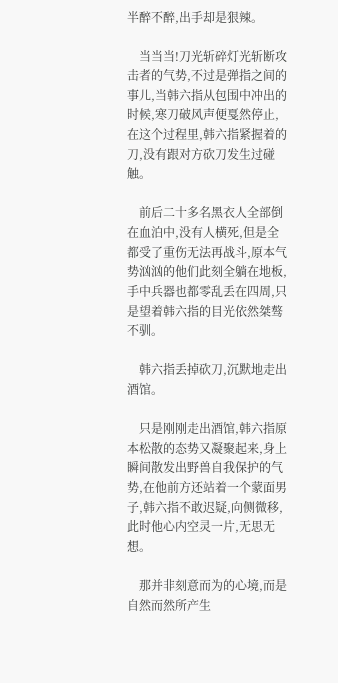半醉不醉,出手却是狠辣。

    当当当!刀光斩碎灯光斩断攻击者的气势,不过是弹指之间的事儿,当韩六指从包围中冲出的时候,寒刀破风声便戛然停止,在这个过程里,韩六指紧握着的刀,没有跟对方砍刀发生过碰触。

    前后二十多名黑衣人全部倒在血泊中,没有人横死,但是全都受了重伤无法再战斗,原本气势汹汹的他们此刻全躺在地板,手中兵器也都零乱丢在四周,只是望着韩六指的目光依然桀骜不驯。

    韩六指丢掉砍刀,沉默地走出酒馆。

    只是刚刚走出酒馆,韩六指原本松散的态势又凝聚起来,身上瞬间散发出野兽自我保护的气势,在他前方还站着一个蒙面男子,韩六指不敢迟疑,向侧微移,此时他心内空灵一片,无思无想。

    那并非刻意而为的心境,而是自然而然所产生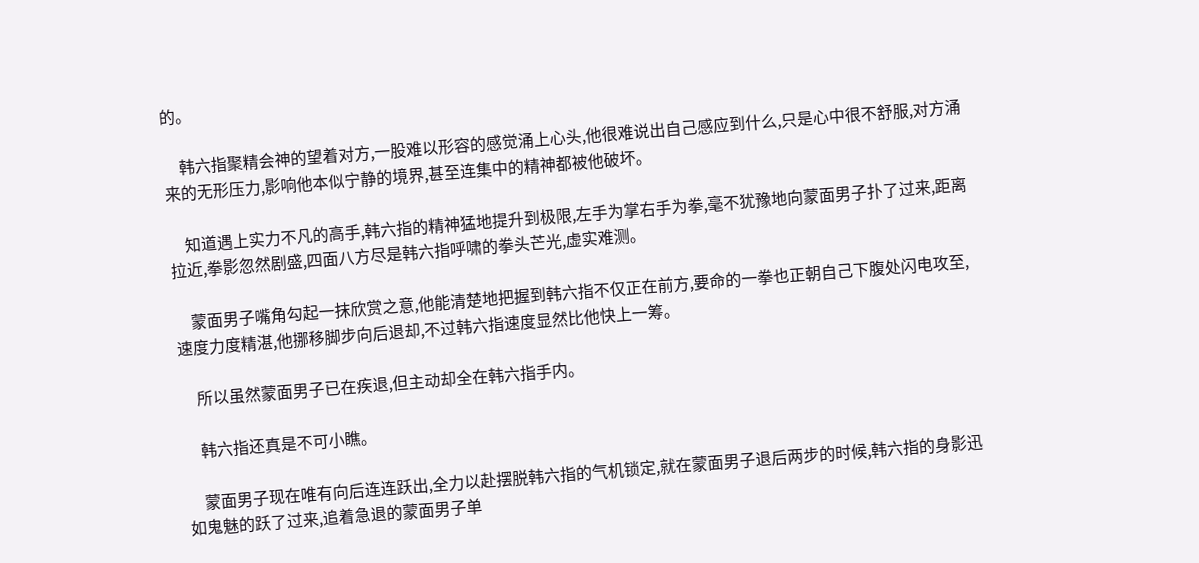的。

    韩六指聚精会神的望着对方,一股难以形容的感觉涌上心头,他很难说出自己感应到什么,只是心中很不舒服,对方涌来的无形压力,影响他本似宁静的境界,甚至连集中的精神都被他破坏。

    知道遇上实力不凡的高手,韩六指的精神猛地提升到极限,左手为掌右手为拳,毫不犹豫地向蒙面男子扑了过来,距离拉近,拳影忽然剧盛,四面八方尽是韩六指呼啸的拳头芒光,虚实难测。

    蒙面男子嘴角勾起一抹欣赏之意,他能清楚地把握到韩六指不仅正在前方,要命的一拳也正朝自己下腹处闪电攻至,速度力度精湛,他挪移脚步向后退却,不过韩六指速度显然比他快上一筹。

    所以虽然蒙面男子已在疾退,但主动却全在韩六指手内。

    韩六指还真是不可小瞧。

    蒙面男子现在唯有向后连连跃出,全力以赴摆脱韩六指的气机锁定,就在蒙面男子退后两步的时候,韩六指的身影迅如鬼魅的跃了过来,追着急退的蒙面男子单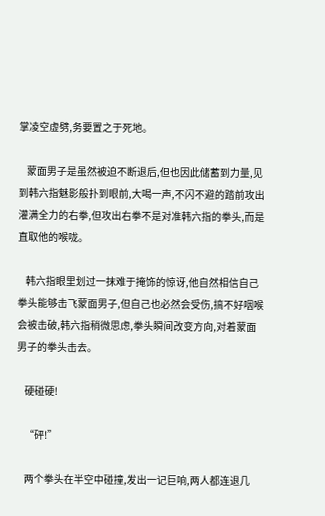掌凌空虚劈,务要置之于死地。

    蒙面男子是虽然被迫不断退后,但也因此储蓄到力量,见到韩六指魅影般扑到眼前,大喝一声,不闪不避的踏前攻出灌满全力的右拳,但攻出右拳不是对准韩六指的拳头,而是直取他的喉咙。

    韩六指眼里划过一抹难于掩饰的惊讶,他自然相信自己拳头能够击飞蒙面男子,但自己也必然会受伤,搞不好咽喉会被击破,韩六指稍微思虑,拳头瞬间改变方向,对着蒙面男子的拳头击去。

    硬碰硬!

    “砰!”

    两个拳头在半空中碰撞,发出一记巨响,两人都连退几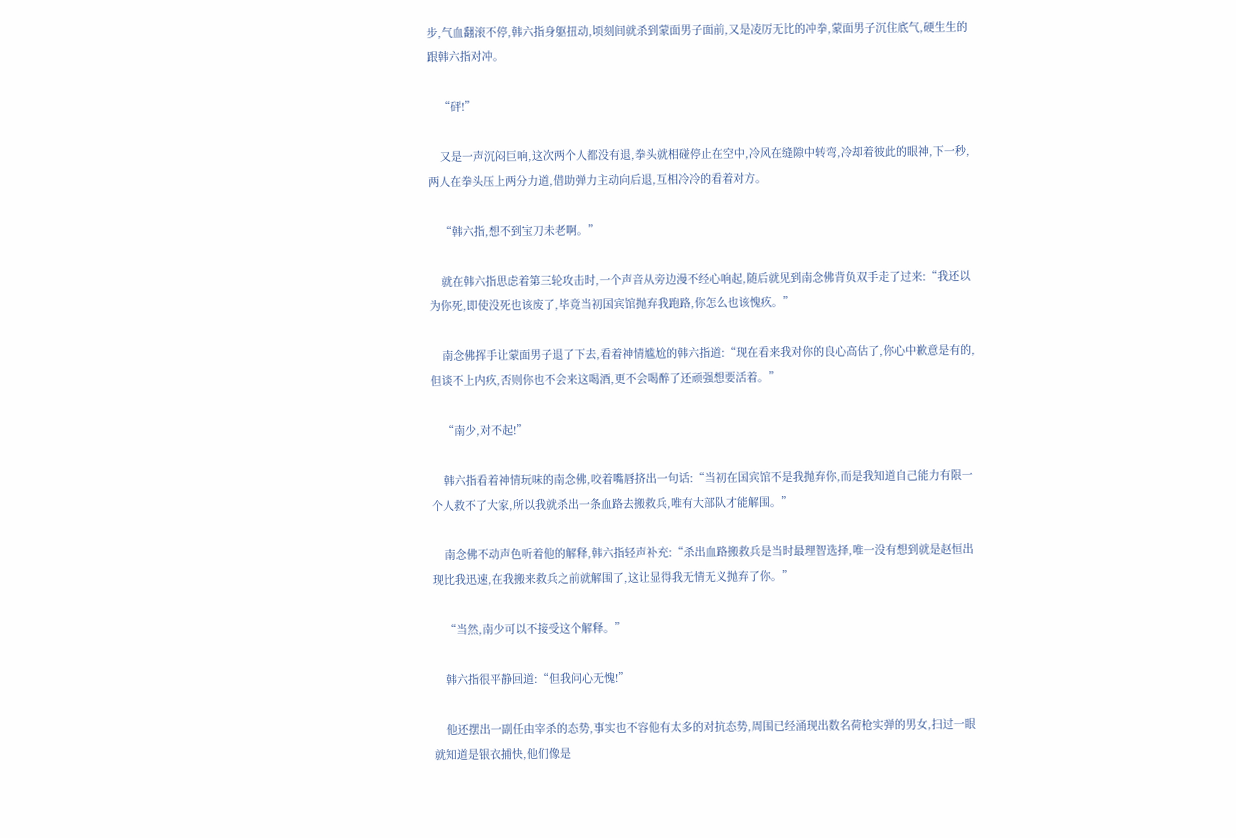步,气血翻滚不停,韩六指身躯扭动,顷刻间就杀到蒙面男子面前,又是凌厉无比的冲拳,蒙面男子沉住底气,硬生生的跟韩六指对冲。

    “砰!”

    又是一声沉闷巨响,这次两个人都没有退,拳头就相碰停止在空中,冷风在缝隙中转弯,冷却着彼此的眼神,下一秒,两人在拳头压上两分力道,借助弹力主动向后退,互相冷冷的看着对方。

    “韩六指,想不到宝刀未老啊。”

    就在韩六指思虑着第三轮攻击时,一个声音从旁边漫不经心响起,随后就见到南念佛背负双手走了过来:“我还以为你死,即使没死也该废了,毕竟当初国宾馆抛弃我跑路,你怎么也该愧疚。”

    南念佛挥手让蒙面男子退了下去,看着神情尴尬的韩六指道:“现在看来我对你的良心高估了,你心中歉意是有的,但谈不上内疚,否则你也不会来这喝酒,更不会喝醉了还顽强想要活着。”

    “南少,对不起!”

    韩六指看着神情玩味的南念佛,咬着嘴唇挤出一句话:“当初在国宾馆不是我抛弃你,而是我知道自己能力有限一个人救不了大家,所以我就杀出一条血路去搬救兵,唯有大部队才能解围。”

    南念佛不动声色听着他的解释,韩六指轻声补充:“杀出血路搬救兵是当时最理智选择,唯一没有想到就是赵恒出现比我迅速,在我搬来救兵之前就解围了,这让显得我无情无义抛弃了你。”

    “当然,南少可以不接受这个解释。”

    韩六指很平静回道:“但我问心无愧!”

    他还摆出一副任由宰杀的态势,事实也不容他有太多的对抗态势,周围已经涌现出数名荷枪实弹的男女,扫过一眼就知道是银衣捕快,他们像是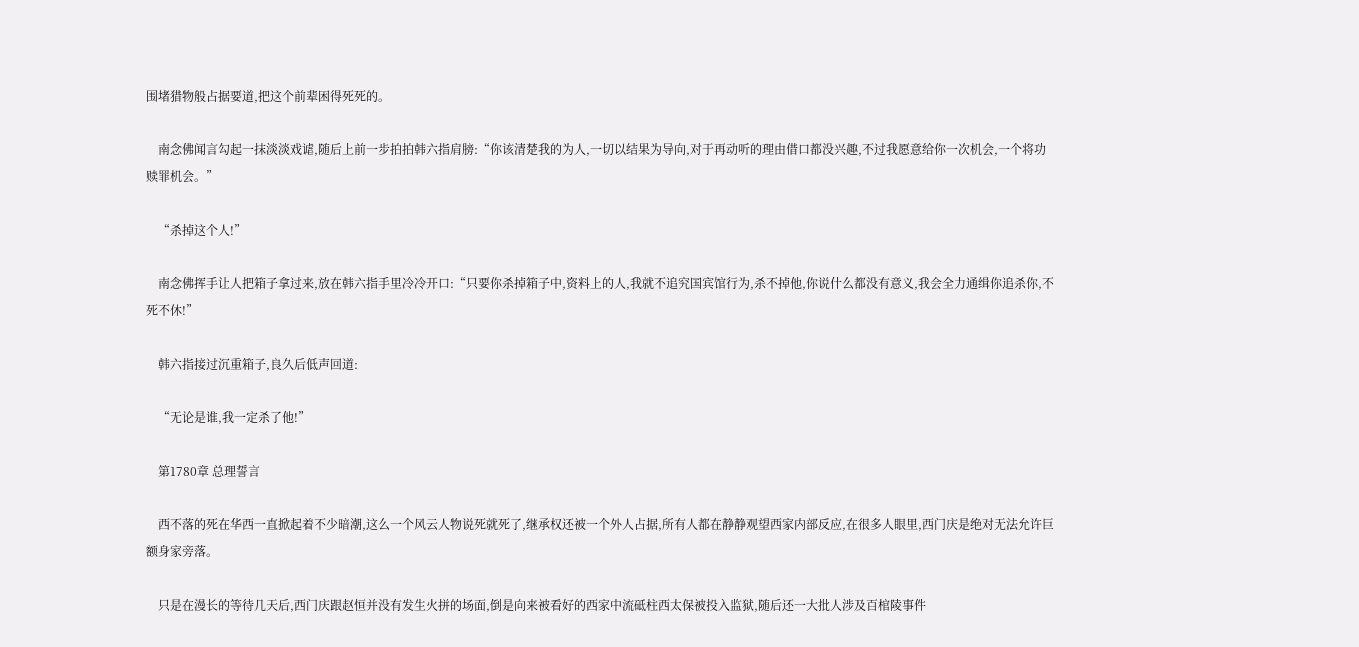围堵猎物般占据要道,把这个前辈困得死死的。

    南念佛闻言勾起一抹淡淡戏谑,随后上前一步拍拍韩六指肩膀:“你该清楚我的为人,一切以结果为导向,对于再动听的理由借口都没兴趣,不过我愿意给你一次机会,一个将功赎罪机会。”

    “杀掉这个人!”

    南念佛挥手让人把箱子拿过来,放在韩六指手里冷冷开口:“只要你杀掉箱子中,资料上的人,我就不追究国宾馆行为,杀不掉他,你说什么都没有意义,我会全力通缉你追杀你,不死不休!”

    韩六指接过沉重箱子,良久后低声回道:

    “无论是谁,我一定杀了他!”

    第1780章 总理誓言

    西不落的死在华西一直掀起着不少暗潮,这么一个风云人物说死就死了,继承权还被一个外人占据,所有人都在静静观望西家内部反应,在很多人眼里,西门庆是绝对无法允许巨额身家旁落。

    只是在漫长的等待几天后,西门庆跟赵恒并没有发生火拼的场面,倒是向来被看好的西家中流砥柱西太保被投入监狱,随后还一大批人涉及百棺陵事件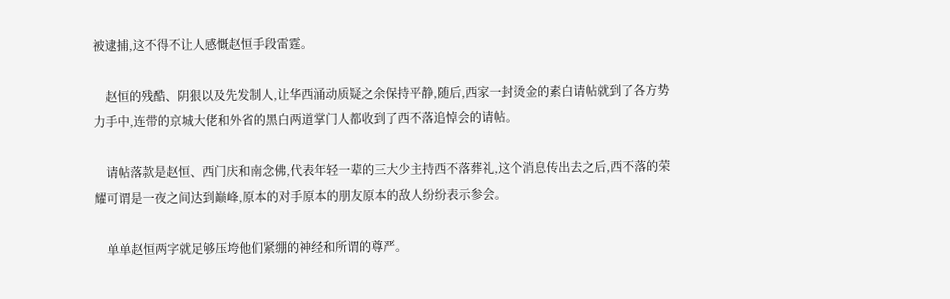被逮捕,这不得不让人感慨赵恒手段雷霆。

    赵恒的残酷、阴狠以及先发制人,让华西涌动质疑之余保持平静,随后,西家一封烫金的素白请帖就到了各方势力手中,连带的京城大佬和外省的黑白两道掌门人都收到了西不落追悼会的请帖。

    请帖落款是赵恒、西门庆和南念佛,代表年轻一辈的三大少主持西不落葬礼,这个消息传出去之后,西不落的荣耀可谓是一夜之间达到巅峰,原本的对手原本的朋友原本的敌人纷纷表示参会。

    单单赵恒两字就足够压垮他们紧绷的神经和所谓的尊严。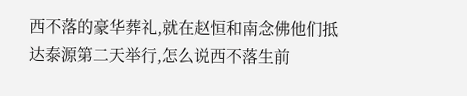西不落的豪华葬礼,就在赵恒和南念佛他们抵达泰源第二天举行,怎么说西不落生前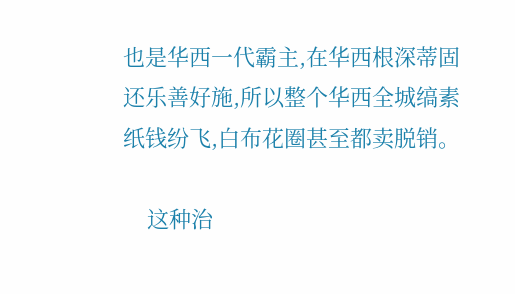也是华西一代霸主,在华西根深蒂固还乐善好施,所以整个华西全城缟素纸钱纷飞,白布花圈甚至都卖脱销。

    这种治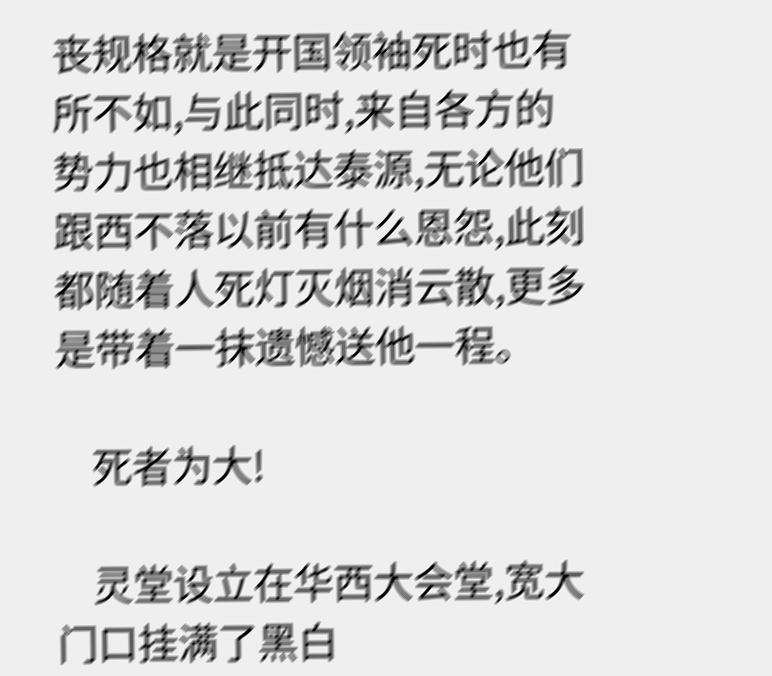丧规格就是开国领袖死时也有所不如,与此同时,来自各方的势力也相继抵达泰源,无论他们跟西不落以前有什么恩怨,此刻都随着人死灯灭烟消云散,更多是带着一抹遗憾送他一程。

    死者为大!

    灵堂设立在华西大会堂,宽大门口挂满了黑白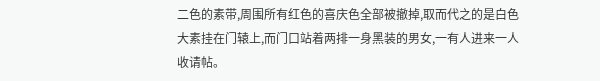二色的素带,周围所有红色的喜庆色全部被撤掉,取而代之的是白色大素挂在门辕上,而门口站着两排一身黑装的男女,一有人进来一人收请帖。